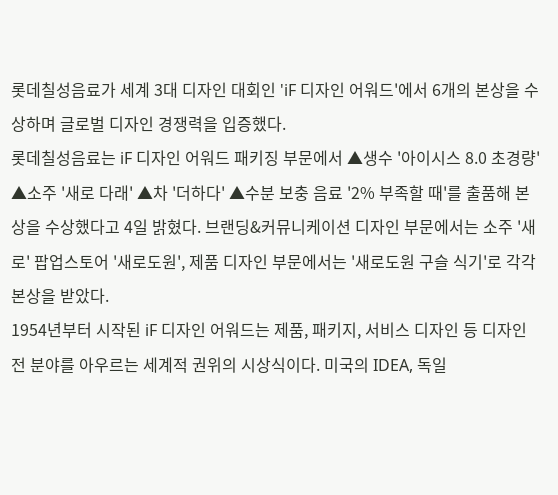롯데칠성음료가 세계 3대 디자인 대회인 'iF 디자인 어워드'에서 6개의 본상을 수상하며 글로벌 디자인 경쟁력을 입증했다.
롯데칠성음료는 iF 디자인 어워드 패키징 부문에서 ▲생수 '아이시스 8.0 초경량' ▲소주 '새로 다래' ▲차 '더하다' ▲수분 보충 음료 '2% 부족할 때'를 출품해 본상을 수상했다고 4일 밝혔다. 브랜딩&커뮤니케이션 디자인 부문에서는 소주 '새로' 팝업스토어 '새로도원', 제품 디자인 부문에서는 '새로도원 구슬 식기'로 각각 본상을 받았다.
1954년부터 시작된 iF 디자인 어워드는 제품, 패키지, 서비스 디자인 등 디자인 전 분야를 아우르는 세계적 권위의 시상식이다. 미국의 IDEA, 독일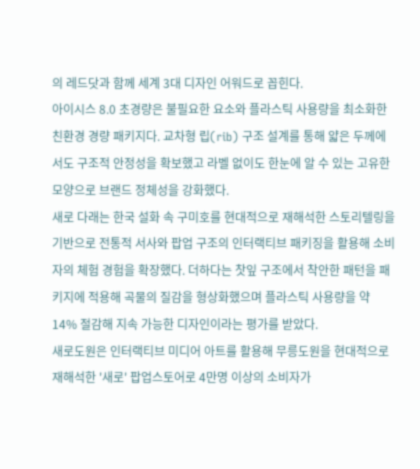의 레드닷과 함께 세계 3대 디자인 어워드로 꼽힌다.
아이시스 8.0 초경량은 불필요한 요소와 플라스틱 사용량을 최소화한 친환경 경량 패키지다. 교차형 립(rib) 구조 설계를 통해 얇은 두께에서도 구조적 안정성을 확보했고 라벨 없이도 한눈에 알 수 있는 고유한 모양으로 브랜드 정체성을 강화했다.
새로 다래는 한국 설화 속 구미호를 현대적으로 재해석한 스토리텔링을 기반으로 전통적 서사와 팝업 구조의 인터랙티브 패키징을 활용해 소비자의 체험 경험을 확장했다. 더하다는 찻잎 구조에서 착안한 패턴을 패키지에 적용해 곡물의 질감을 형상화했으며 플라스틱 사용량을 약 14% 절감해 지속 가능한 디자인이라는 평가를 받았다.
새로도원은 인터랙티브 미디어 아트를 활용해 무릉도원을 현대적으로 재해석한 '새로' 팝업스토어로 4만명 이상의 소비자가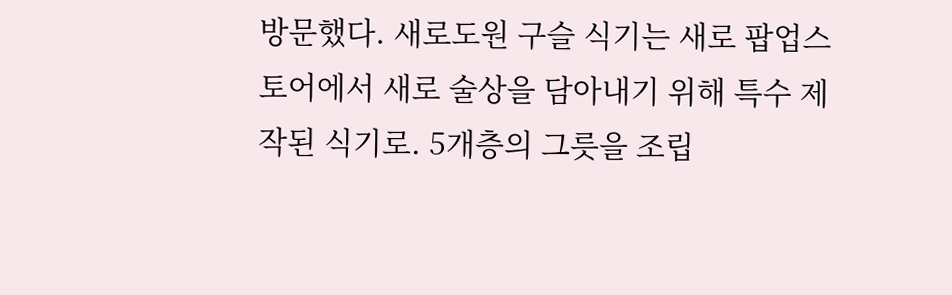방문했다. 새로도원 구슬 식기는 새로 팝업스토어에서 새로 술상을 담아내기 위해 특수 제작된 식기로. 5개층의 그릇을 조립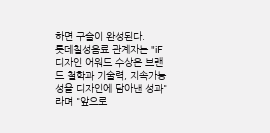하면 구슬이 완성된다.
롯데칠성음료 관계자는 "iF 디자인 어워드 수상은 브랜드 철학과 기술력, 지속가능성을 디자인에 담아낸 성과"라며 "앞으로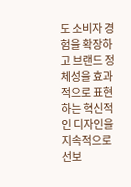도 소비자 경험을 확장하고 브랜드 정체성을 효과적으로 표현하는 혁신적인 디자인을 지속적으로 선보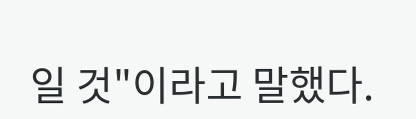일 것"이라고 말했다.